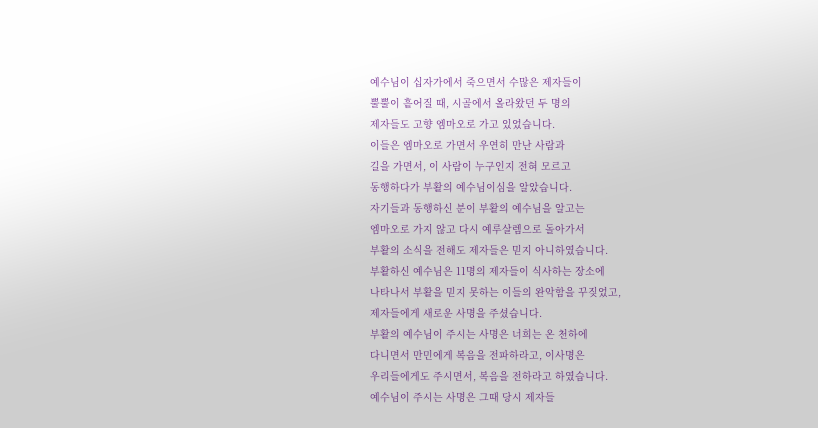예수님이 십자가에서 죽으면서 수많은 제자들이
뿔뿔이 흩어질 때, 시골에서 올라왔던 두 명의
제자들도 고향 엠마오로 가고 있었습니다.
이들은 엠마오로 가면서 우연히 만난 사람과
길을 가면서, 이 사람이 누구인지 전혀 모르고
동행하다가 부활의 예수님이심을 알았습니다.
자기들과 동행하신 분이 부활의 예수님을 알고는
엠마오로 가지 않고 다시 예루살렘으로 돌아가서
부활의 소식을 전해도 제자들은 믿지 아니하였습니다.
부활하신 예수님은 11명의 제자들이 식사하는 장소에
나타나서 부활을 믿지 못하는 이들의 완악함을 꾸짖었고,
제자들에게 새로운 사명을 주셨습니다.
부활의 예수님이 주시는 사명은 너희는 온 천하에
다니면서 만민에게 복음을 전파하라고, 이사명은
우리들에게도 주시면서, 복음을 전하라고 하였습니다.
예수님이 주시는 사명은 그때 당시 제자들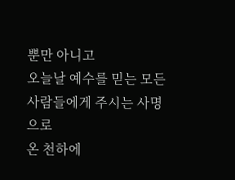뿐만 아니고
오늘날 예수를 믿는 모든 사람들에게 주시는 사명으로
온 천하에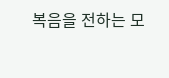복음을 전하는 모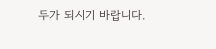두가 되시기 바랍니다.